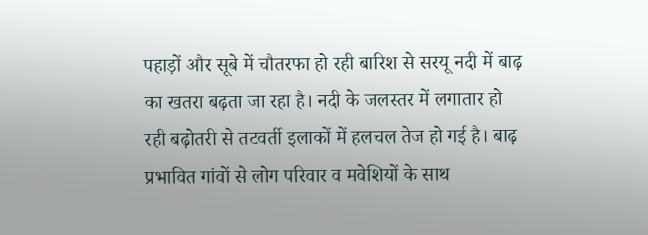पहाड़ों और सूबे में चौतरफा हो रही बारिश से सरयू नदी में बाढ़ का खतरा बढ़ता जा रहा है। नदी के जलस्तर में लगातार हो रही बढ़ोतरी से तटवर्ती इलाकों में हलचल तेज हो गई है। बाढ़ प्रभावित गांवों से लोग परिवार व मवेशियों के साथ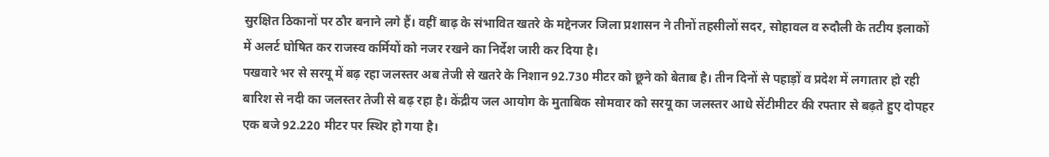सुरक्षित ठिकानों पर ठौर बनाने लगे हैं। वहीं बाढ़ के संभावित खतरे के मद्देनजर जिला प्रशासन ने तीनों तहसीलों सदर, सोहावल व रुदौली के तटीय इलाकों में अलर्ट घोषित कर राजस्व कर्मियों को नजर रखने का निर्देश जारी कर दिया है।
पखवारे भर से सरयू में बढ़ रहा जलस्तर अब तेजी से खतरे के निशान 92.730 मीटर को छूने को बेताब है। तीन दिनों से पहाड़ों व प्रदेश में लगातार हो रही बारिश से नदी का जलस्तर तेजी से बढ़ रहा है। केंद्रीय जल आयोग के मुताबिक सोमवार को सरयू का जलस्तर आधे सेंटीमीटर की रफ्तार से बढ़ते हुए दोपहर एक बजे 92.220 मीटर पर स्थिर हो गया है।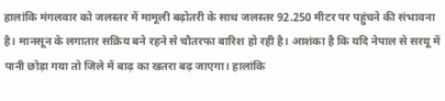हालांकि मंगलवार को जलस्तर में मामूली बढ़ोतरी के साथ जलस्तर 92.250 मीटर पर पहुंचने की संभावना है। मानसून के लगातार सक्रिय बने रहने से चौतरफा बारिश हो रही है। आशंका है कि यदि नेपाल से सरयू में पानी छोड़ा गया तो जिले में बाढ़ का खतरा बढ़ जाएगा। हालांकि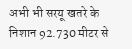अभी भी सरयू खतरे के निशान 92.730 मीटर से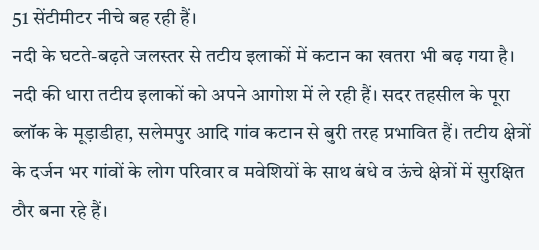51 सेंटीमीटर नीचे बह रही हैं।
नदी के घटते-बढ़ते जलस्तर से तटीय इलाकों में कटान का खतरा भी बढ़ गया है। नदी की धारा तटीय इलाकों को अपने आगोश में ले रही हैं। सदर तहसील के पूरा ब्लॉक के मूड़ाडीहा, सलेमपुर आदि गांव कटान से बुरी तरह प्रभावित हैं। तटीय क्षेत्रों के दर्जन भर गांवों के लोग परिवार व मवेशियों के साथ बंधे व ऊंचे क्षेत्रों में सुरक्षित ठौर बना रहे हैं।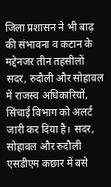जिला प्रशासन ने भी बाढ़ की संभावना व कटान के मद्देनजर तीन तहसीलों सदर, रुदौली और सोहावल में राजस्व अधिकारियों, सिंचाई विभाग को अलर्ट जारी कर दिया है। सदर, सोहावल और रुदौली एसडीएम कछार में बसे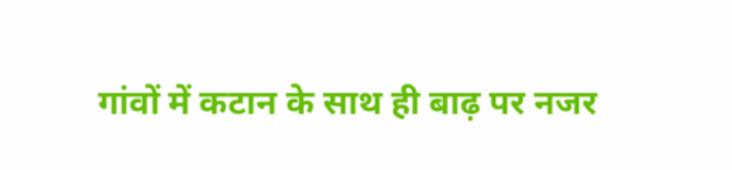गांवों में कटान के साथ ही बाढ़ पर नजर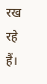रख रहे हैं।